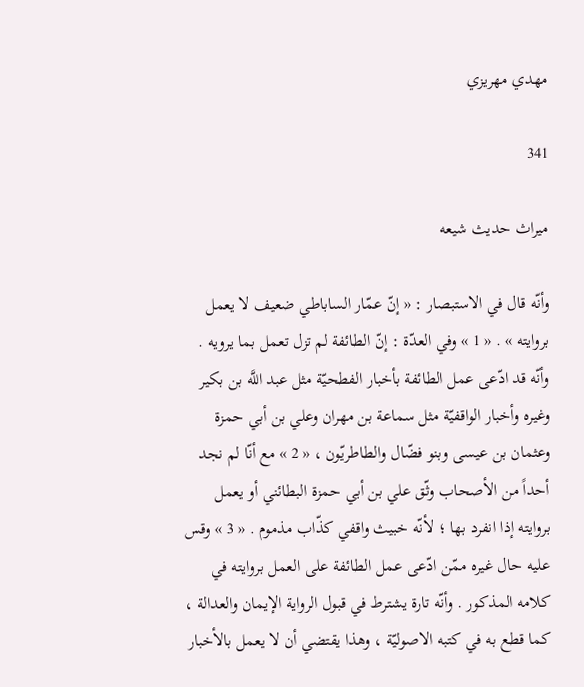مهدي مهريزي

341

ميراث حديث شيعه

وأنّه قال في الاستبصار : « إنّ عمّار الساباطي ضعيف لا يعمل بروايته » . « 1 » وفي العدّة : إنّ الطائفة لم تزل تعمل بما يرويه . وأنّه قد ادّعى عمل الطائفة بأخبار الفطحيّة مثل عبد اللَّه بن بكير وغيره وأخبار الواقفيّة مثل سماعة بن مهران وعلي بن أبي حمزة وعثمان بن عيسى وبنو فضّال والطاطريّون ، « 2 » مع أنّا لم نجد أحداً من الأصحاب وثّق علي بن أبي حمزة البطائني أو يعمل بروايته إذا انفرد بها ؛ لأنّه خبيث واقفي كذّاب مذموم . « 3 » وقس عليه حال غيره ممّن ادّعى عمل الطائفة على العمل بروايته في كلامه المذكور . وأنّه تارة يشترط في قبول الرواية الإيمان والعدالة ، كما قطع به في كتبه الاصوليّة ، وهذا يقتضي أن لا يعمل بالأخبار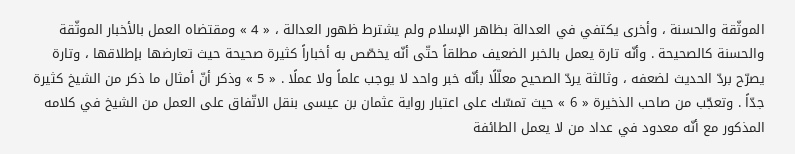الموثّقة والحسنة ، وأخرى يكتفي في العدالة بظاهر الإسلام ولم يشترط ظهور العدالة ، « 4 » ومقتضاه العمل بالأخبار الموثّقة والحسنة كالصحيحة . وأنّه تارة يعمل بالخبر الضعيف مطلقاً حتّى أنّه يخصّص به أخباراً كثيرة صحيحة حيث تعارضها بإطلاقها ، وتارة يصرّح بردّ الحديث لضعفه ، وثالثة يردّ الصحيح معلّلًا بأنّه خبر واحد لا يوجب علماً ولا عملًا . « 5 » وذكر أنّ أمثال ما ذكر من الشيخ كثيرة جدّاً . وتعجّب من صاحب الذخيرة « 6 » حيث تمسّك على اعتبار رواية عثمان بن عيسى بنقل الاتّفاق على العمل من الشيخ في كلامه المذكور مع أنّه معدود في عداد من لا يعمل الطائفة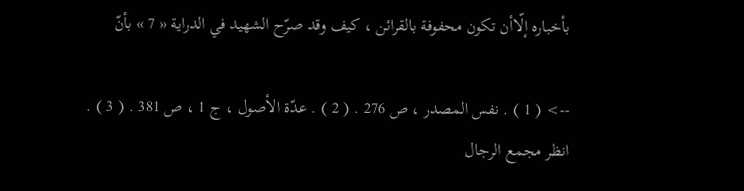بأخباره إلّاأن تكون محفوفة بالقرائن ، كيف وقد صرّح الشهيد في الدراية « 7 » بأنّ

--> ( 1 ) . نفس المصدر ، ص 276 . ( 2 ) . عدّة الأصول ، ج 1 ، ص 381 . ( 3 ) . انظر مجمع الرجال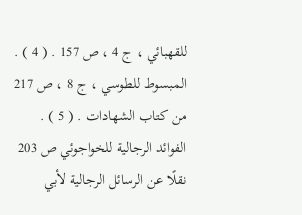للقهبائي ، ج 4 ، ص 157 . ( 4 ) . المبسوط للطوسي ، ج 8 ، ص 217 من كتاب الشهادات . ( 5 ) . الفوائد الرجالية للخواجوئي ص 203 نقلًا عن الرسائل الرجالية لأبي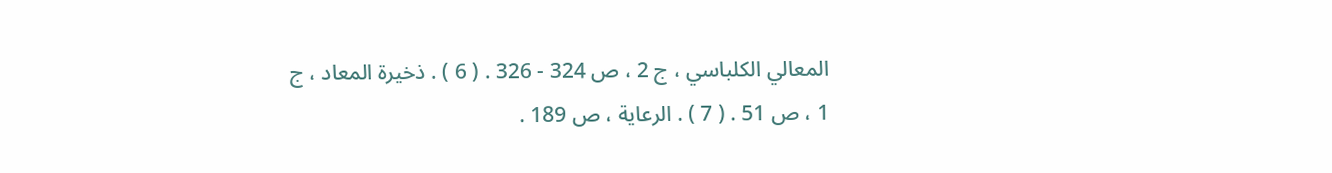المعالي الكلباسي ، ج 2 ، ص 324 - 326 . ( 6 ) . ذخيرة المعاد ، ج 1 ، ص 51 . ( 7 ) . الرعاية ، ص 189 .